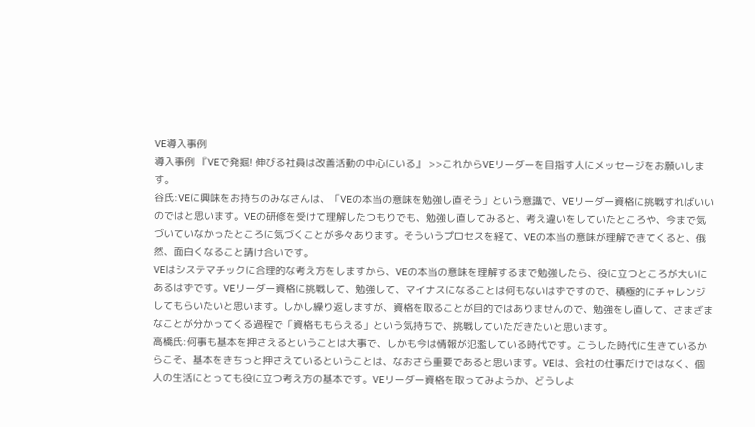VE導入事例
導入事例 『VEで発掘! 伸びる社員は改善活動の中心にいる』 >>これからVEリーダーを目指す人にメッセージをお願いします。
谷氏:VEに興味をお持ちのみなさんは、「VEの本当の意味を勉強し直そう」という意識で、VEリーダー資格に挑戦すればいいのではと思います。VEの研修を受けて理解したつもりでも、勉強し直してみると、考え違いをしていたところや、今まで気づいていなかったところに気づくことが多々あります。そういうプロセスを経て、VEの本当の意味が理解できてくると、俄然、面白くなること請け合いです。
VEはシステマチックに合理的な考え方をしますから、VEの本当の意味を理解するまで勉強したら、役に立つところが大いにあるはずです。VEリーダー資格に挑戦して、勉強して、マイナスになることは何もないはずですので、積極的にチャレンジしてもらいたいと思います。しかし繰り返しますが、資格を取ることが目的ではありませんので、勉強をし直して、さまざまなことが分かってくる過程で「資格ももらえる」という気持ちで、挑戦していただきたいと思います。
高橋氏:何事も基本を押さえるということは大事で、しかも今は情報が氾濫している時代です。こうした時代に生きているからこそ、基本をきちっと押さえているということは、なおさら重要であると思います。VEは、会社の仕事だけではなく、個人の生活にとっても役に立つ考え方の基本です。VEリーダー資格を取ってみようか、どうしよ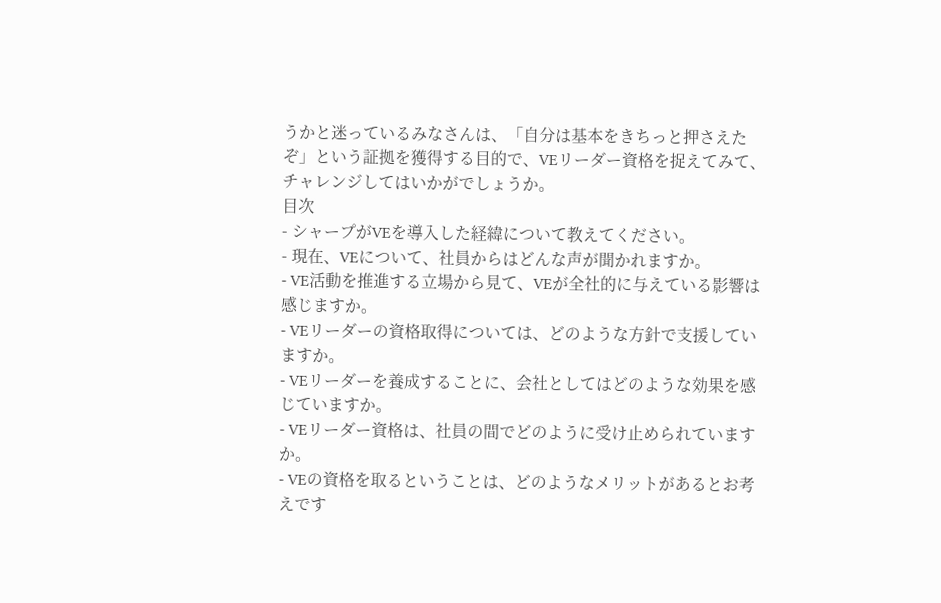うかと迷っているみなさんは、「自分は基本をきちっと押さえたぞ」という証拠を獲得する目的で、VEリーダー資格を捉えてみて、チャレンジしてはいかがでしょうか。
目次
- シャープがVEを導入した経緯について教えてください。
- 現在、VEについて、社員からはどんな声が聞かれますか。
- VE活動を推進する立場から見て、VEが全社的に与えている影響は感じますか。
- VEリーダーの資格取得については、どのような方針で支援していますか。
- VEリーダーを養成することに、会社としてはどのような効果を感じていますか。
- VEリーダー資格は、社員の間でどのように受け止められていますか。
- VEの資格を取るということは、どのようなメリットがあるとお考えです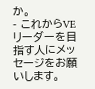か。
- これからVEリーダーを目指す人にメッセージをお願いします。